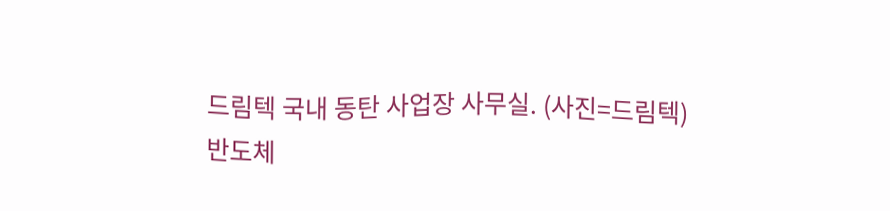드림텍 국내 동탄 사업장 사무실. (사진=드림텍)
반도체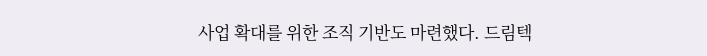사업 확대를 위한 조직 기반도 마련했다. 드림텍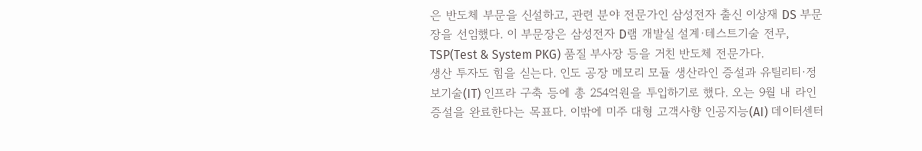은 반도체 부문을 신설하고, 관련 분야 전문가인 삼성전자 출신 이상재 DS 부문장을 선임했다. 이 부문장은 삼성전자 D램 개발실 설계·테스트기술 전무, TSP(Test & System PKG) 품질 부사장 등을 거친 반도체 전문가다.
생산 투자도 힘을 싣는다. 인도 공장 메모리 모듈 생산라인 증설과 유틸리티·정보기술(IT) 인프라 구축 등에 총 254억원을 투입하기로 했다. 오는 9월 내 라인 증설을 완료한다는 목표다. 이밖에 미주 대형 고객사향 인공지능(AI) 데이터센터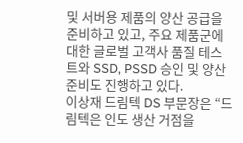및 서버용 제품의 양산 공급을 준비하고 있고, 주요 제품군에 대한 글로벌 고객사 품질 테스트와 SSD, PSSD 승인 및 양산 준비도 진행하고 있다.
이상재 드림텍 DS 부문장은 “드림텍은 인도 생산 거점을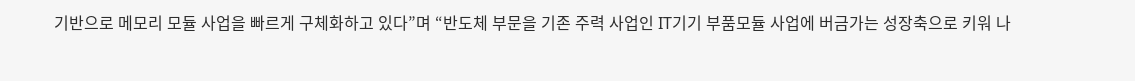기반으로 메모리 모듈 사업을 빠르게 구체화하고 있다”며 “반도체 부문을 기존 주력 사업인 IT기기 부품모듈 사업에 버금가는 성장축으로 키워 나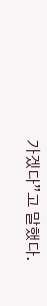가겠다”고 말했다.